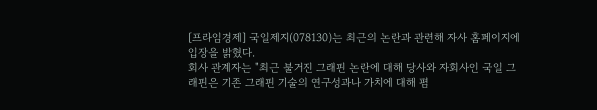[프라임경제] 국일제지(078130)는 최근의 논란과 관련해 자사 홈페이지에 입장을 밝혔다.
회사 관계자는 "최근 불거진 그래핀 논란에 대해 당사와 자회사인 국일 그래핀은 기존 그래핀 기술의 연구성과나 가치에 대해 폄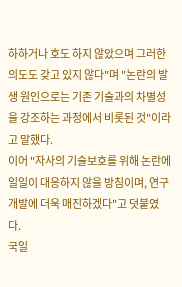하하거나 호도 하지 않았으며 그러한 의도도 갖고 있지 않다"며 "논란의 발생 원인으로는 기존 기술과의 차별성을 강조하는 과정에서 비롯된 것"이라고 말했다.
이어 "자사의 기술보호를 위해 논란에 일일이 대응하지 않을 방침이며, 연구개발에 더욱 매진하겠다"고 덧붙였다.
국일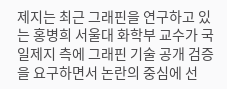제지는 최근 그래핀을 연구하고 있는 홍병희 서울대 화학부 교수가 국일제지 측에 그래핀 기술 공개 검증을 요구하면서 논란의 중심에 선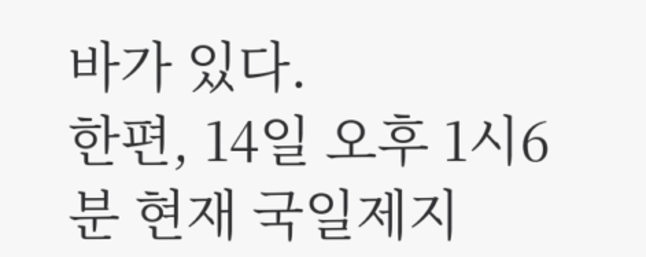바가 있다.
한편, 14일 오후 1시6분 현재 국일제지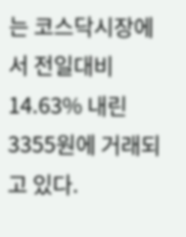는 코스닥시장에서 전일대비 14.63% 내린 3355원에 거래되고 있다.